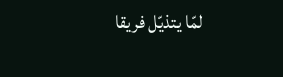لمّا يتذيّل فريقا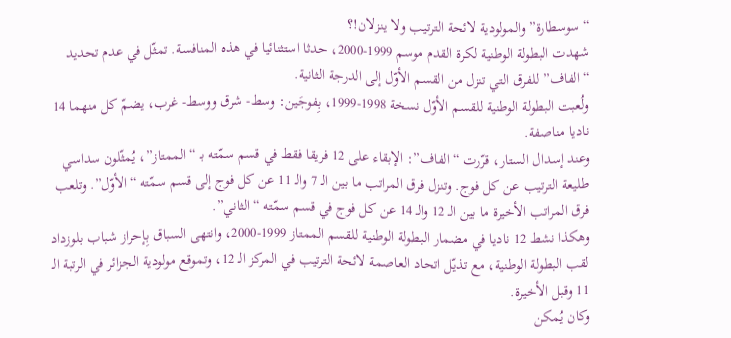“سوسطارة” والمولودية لائحة الترتيب ولا ينزلان!؟
شهدت البطولة الوطنية لكرة القدم موسم 1999-2000، حدثا استثنائيا في هذه المنافسة. تمثّل في عدم تحديد “الفاف” للفرق التي تنزل من القسم الأوّل إلى الدرجة الثانية.
ولُعبت البطولة الوطنية للقسم الأوّل نسخة 1998-1999، بِفوجَين: وسط- شرق ووسط- غرب، يضمّ كل منهما 14 ناديا مناصفة.
وعند إسدال الستار، قرّرت “الفاف”: الإبقاء على 12 فريقا فقط في قسم سمّته بـ “الممتاز”، يُمثّلون سداسي طليعة الترتيب عن كل فوج. وتنزل فرق المراتب ما بين الـ 7 والـ 11 عن كل فوج إلى قسم سمّته “الأوّل”. وتلعب فرق المراتب الأخيرة ما بين الـ 12 والـ 14 عن كل فوج في قسم سمّته “الثاني”.
وهكذا نشط 12 ناديا في مضمار البطولة الوطنية للقسم الممتاز 1999-2000، وانتهى السباق بِإحراز شباب بلوزداد لقب البطولة الوطنية، مع تذيّل اتحاد العاصمة لائحة الترتيب في المركز الـ 12، وتموقع مولودية الجزائر في الرتبة الـ 11 وقبل الأخيرة.
وكان يُمكن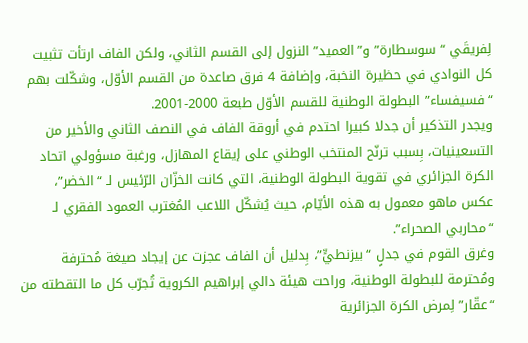لِفريقَي “سوسطارة” و”العميد” النزول إلى القسم الثاني، ولكن الفاف ارتأت تثبيت كل النوادي في حظيرة النخبة، وإضافة 4 فرق صاعدة من القسم الأوّل، وشكّلت بهم “فسيفساء” البطولة الوطنية للقسم الأوّل طبعة 2000-2001.
ويجدر التذكير أن جدلا كبيرا احتدم في أروقة الفاف في النصف الثاني والأخير من التسعينيات، بِسبب ترنّح المنتخب الوطني على إيقاع المهازل، ورغبة مسؤولي اتحاد الكرة الجزائري في تقوية البطولة الوطنية، التي كانت الخزّان الرّئيس لـ “الخضر”، عكس ماهو معمول به هذه الأيّام، حيث يُشكّل اللاعب المُغترب العمود الفقري لـ “محاربي الصحراء”.
وغرق القوم في جدلٍ “بيزنطيٍّ”، بِدليل أن الفاف عجزت عن إيجاد صيغة مُحترفة ومُحترمة للبطولة الوطنية، وراحت هيئة دالي إبراهيم الكروية تُجرّب كل ما التقطته من “عقّار” لِمرض الكرة الجزائرية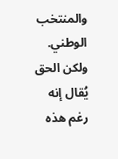والمنتخب الوطني.
ولكن الحق يُقال إنه رغم هذه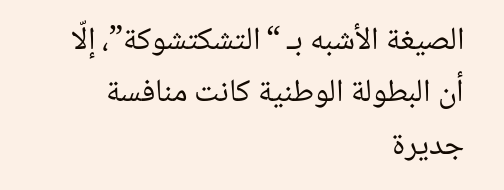الصيغة الأشبه بـ “التشكتشوكة”، إلّا أن البطولة الوطنية كانت منافسة جديرة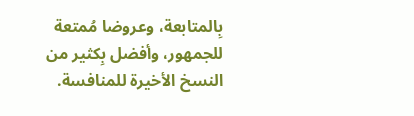بِالمتابعة، وعروضا مُمتعة للجمهور، وأفضل بِكثير من النسخ الأخيرة للمنافسة.